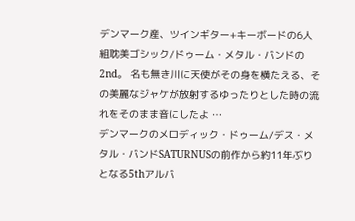デンマーク産、ツインギター+キーボードの6人組耽美ゴシック/ドゥーム・メタル・バンドの2nd。 名も無き川に天使がその身を横たえる、その美麗なジャケが放射するゆったりとした時の流れをそのまま音にしたよ …
デンマークのメロディック・ドゥーム/デス・メタル・バンドSATURNUSの前作から約11年ぶりとなる5thアルバ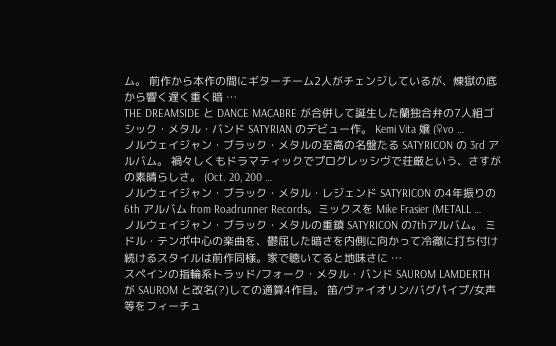ム。 前作から本作の間にギターチーム2人がチェンジしているが、煉獄の底から響く遅く重く暗 …
THE DREAMSIDE と DANCE MACABRE が合併して誕生した蘭独合弁の7人組ゴシック・メタル・バンド SATYRIAN のデビュー作。 Kemi Vita 嬢 (♀vo …
ノルウェイジャン・ブラック・メタルの至高の名盤たる SATYRICON の 3rd アルバム。 禍々しくもドラマティックでプログレッシヴで荘厳という、さすがの素晴らしさ。 (Oct. 20, 200 …
ノルウェイジャン・ブラック・メタル・レジェンド SATYRICON の4年振りの 6th アルバム from Roadrunner Records。ミックスを Mike Frasier (METALL …
ノルウェイジャン・ブラック・メタルの重鎮 SATYRICON の7thアルバム。 ミドル・テンポ中心の楽曲を、鬱屈した暗さを内側に向かって冷徹に打ち付け続けるスタイルは前作同様。家で聴いてると地味さに …
スペインの指輪系トラッド/フォーク・メタル・バンド SAUROM LAMDERTH が SAUROM と改名(?)しての通算4作目。 笛/ヴァイオリン/バグパイプ/女声等をフィーチュ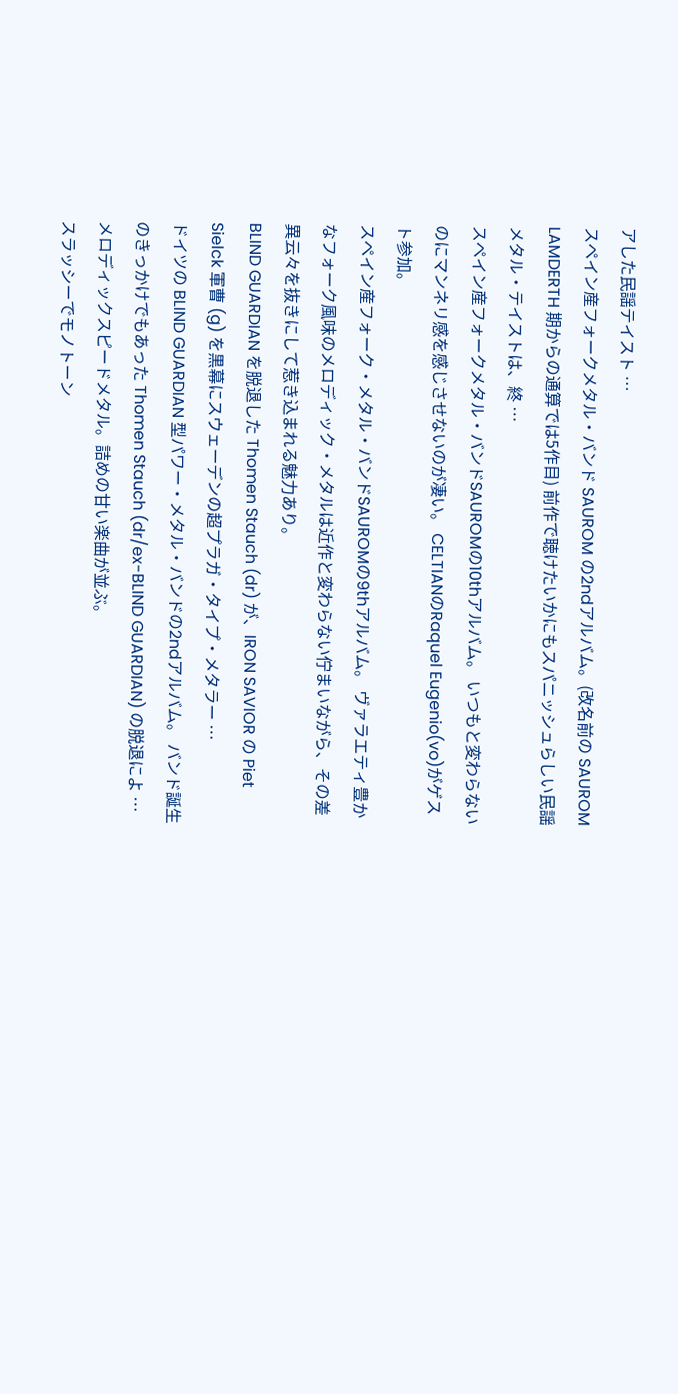アした民謡テイスト …
スペイン産フォークメタル・バンド SAUROM の2ndアルバム。(改名前の SAUROM LAMDERTH 期からの通算では5作目) 前作で聴けたいかにもスパニッシュらしい民謡メタル・テイストは、終 …
スペイン産フォークメタル・バンドSAUROMの10thアルバム。 いつもと変わらないのにマンネリ感を感じさせないのが凄い。 CELTIANのRaquel Eugenio(vo)がゲスト参加。
スペイン産フォーク・メタル・バンドSAUROMの9thアルバム。 ヴァラエティ豊かなフォーク風味のメロディック・メタルは近作と変わらない佇まいながら、その差異云々を抜きにして惹き込まれる魅力あり。
BLIND GUARDIAN を脱退した Thomen Stauch (dr) が、IRON SAVIOR の Piet Sielck 軍曹 (g) を黒幕にスウェーデンの超プラガ・タイプ・メタラー …
ドイツの BLIND GUARDIAN 型パワー・メタル・バンドの2ndアルバム。 バンド誕生のきっかけでもあった Thomen Stauch (dr/ex-BLIND GUARDIAN) の脱退によ …
メロディックスピードメタル。詰めの甘い楽曲が並ぶ。
スラッシーでモノトーン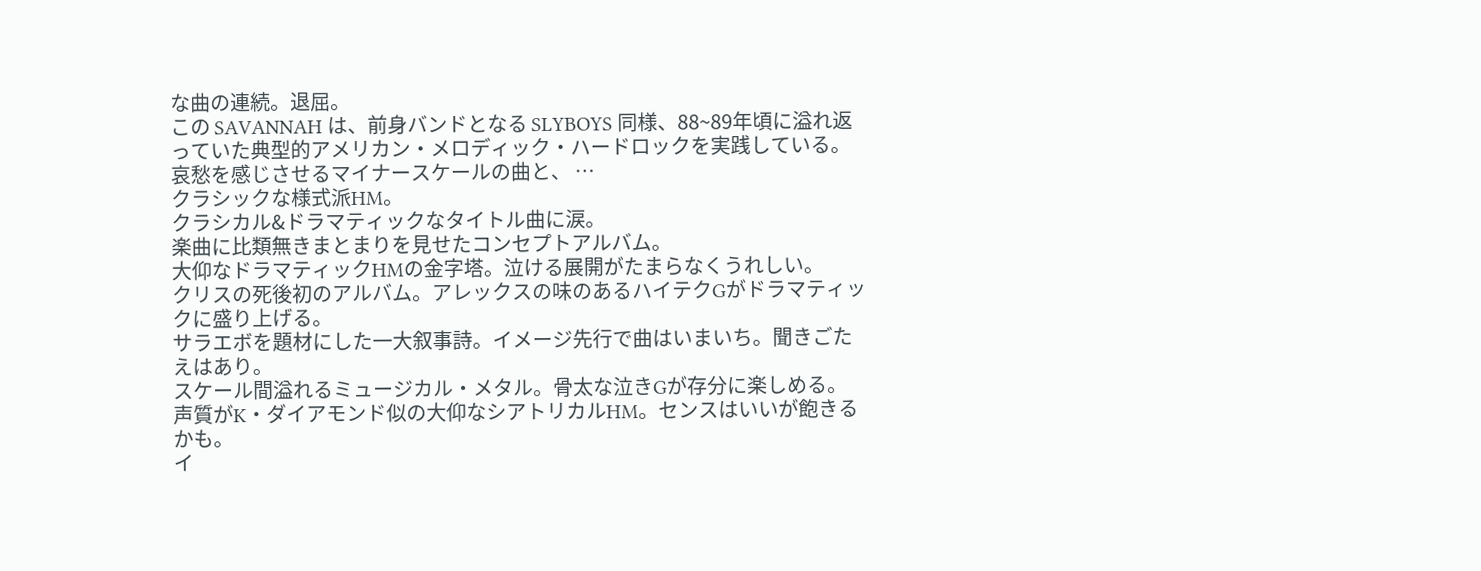な曲の連続。退屈。
この SAVANNAH は、前身バンドとなる SLYBOYS 同様、88~89年頃に溢れ返っていた典型的アメリカン・メロディック・ハードロックを実践している。 哀愁を感じさせるマイナースケールの曲と、 …
クラシックな様式派HM。
クラシカル&ドラマティックなタイトル曲に涙。
楽曲に比類無きまとまりを見せたコンセプトアルバム。
大仰なドラマティックHMの金字塔。泣ける展開がたまらなくうれしい。
クリスの死後初のアルバム。アレックスの味のあるハイテクGがドラマティックに盛り上げる。
サラエボを題材にした一大叙事詩。イメージ先行で曲はいまいち。聞きごたえはあり。
スケール間溢れるミュージカル・メタル。骨太な泣きGが存分に楽しめる。
声質がK・ダイアモンド似の大仰なシアトリカルHM。センスはいいが飽きるかも。
イ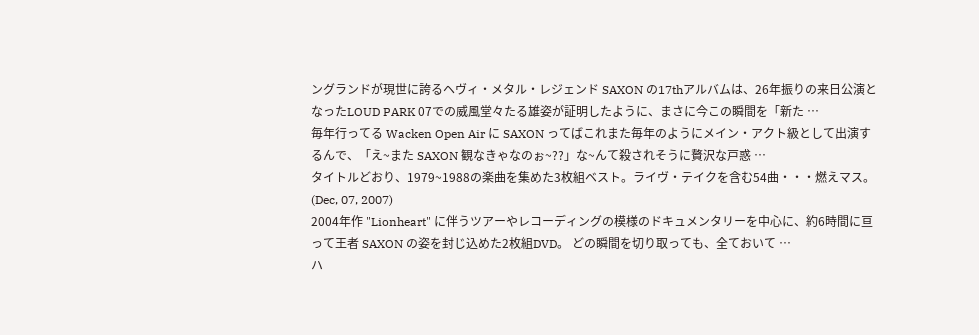ングランドが現世に誇るヘヴィ・メタル・レジェンド SAXON の17thアルバムは、26年振りの来日公演となったLOUD PARK 07での威風堂々たる雄姿が証明したように、まさに今この瞬間を「新た …
毎年行ってる Wacken Open Air に SAXON ってばこれまた毎年のようにメイン・アクト級として出演するんで、「え~また SAXON 観なきゃなのぉ~??」な~んて殺されそうに贅沢な戸惑 …
タイトルどおり、1979~1988の楽曲を集めた3枚組ベスト。ライヴ・テイクを含む54曲・・・燃えマス。 (Dec, 07, 2007)
2004年作 "Lionheart" に伴うツアーやレコーディングの模様のドキュメンタリーを中心に、約6時間に亘って王者 SAXON の姿を封じ込めた2枚組DVD。 どの瞬間を切り取っても、全ておいて …
ハ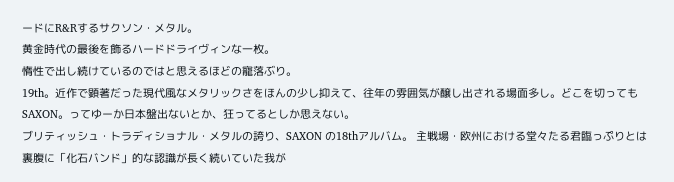ードにR&Rするサクソン・メタル。
黄金時代の最後を飾るハードドライヴィンな一枚。
惰性で出し続けているのではと思えるほどの寵落ぶり。
19th。近作で顕著だった現代風なメタリックさをほんの少し抑えて、往年の雰囲気が醸し出される場面多し。どこを切ってもSAXON。ってゆーか日本盤出ないとか、狂ってるとしか思えない。
ブリティッシュ・トラディショナル・メタルの誇り、SAXON の18thアルバム。 主戦場・欧州における堂々たる君臨っぷりとは裏腹に「化石バンド」的な認識が長く続いていた我が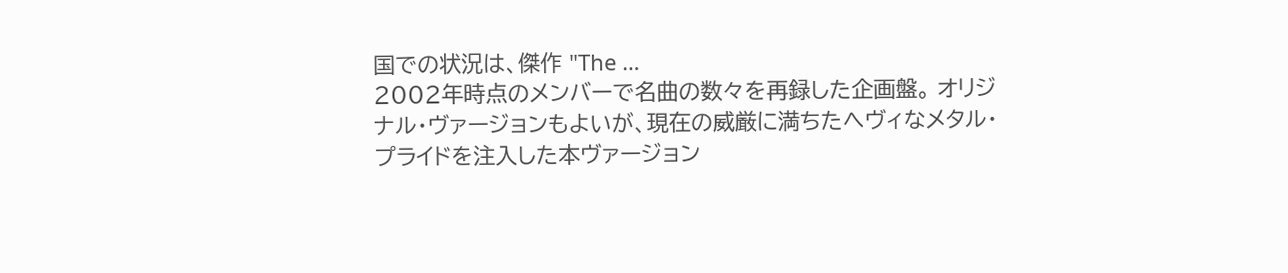国での状況は、傑作 "The …
2002年時点のメンバーで名曲の数々を再録した企画盤。 オリジナル・ヴァージョンもよいが、現在の威厳に満ちたへヴィなメタル・プライドを注入した本ヴァージョン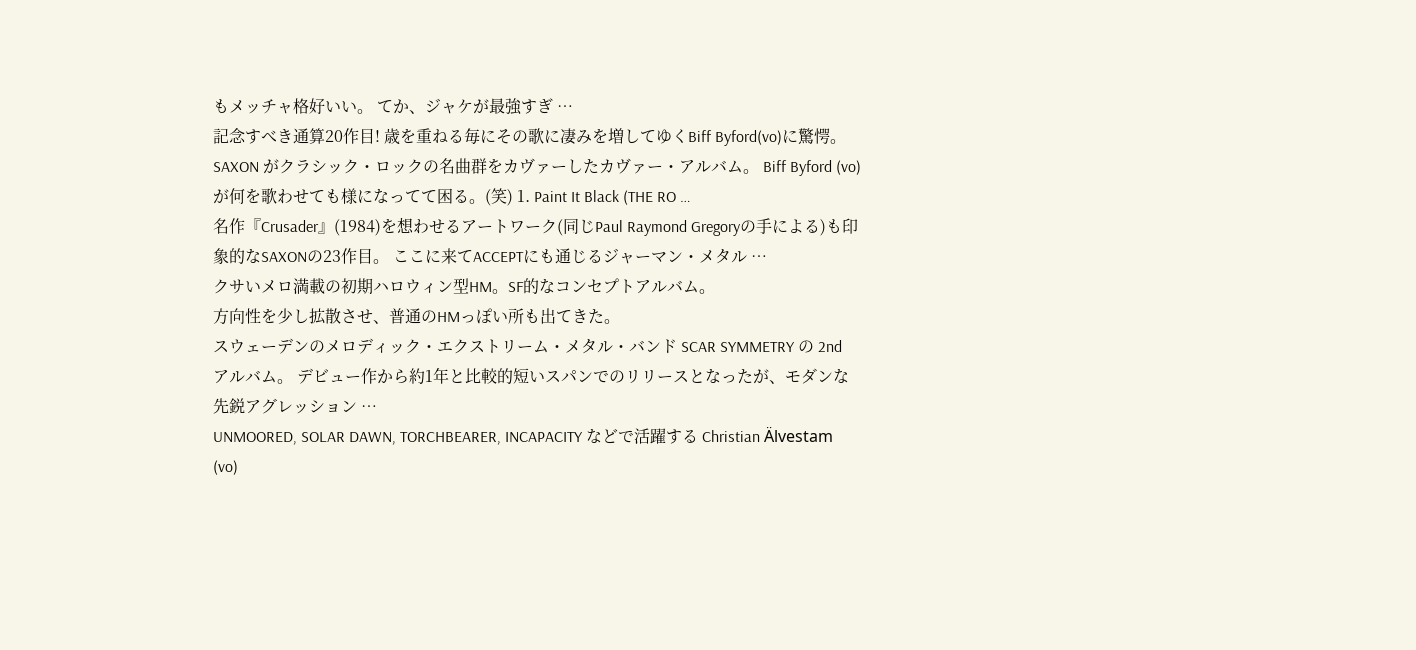もメッチャ格好いい。 てか、ジャケが最強すぎ …
記念すべき通算20作目! 歳を重ねる毎にその歌に凄みを増してゆくBiff Byford(vo)に驚愕。
SAXON がクラシック・ロックの名曲群をカヴァーしたカヴァー・アルバム。 Biff Byford (vo)が何を歌わせても様になってて困る。(笑) 1. Paint It Black (THE RO …
名作『Crusader』(1984)を想わせるアートワーク(同じPaul Raymond Gregoryの手による)も印象的なSAXONの23作目。 ここに来てACCEPTにも通じるジャーマン・メタル …
クサいメロ満載の初期ハロウィン型HM。SF的なコンセプトアルバム。
方向性を少し拡散させ、普通のHMっぽい所も出てきた。
スウェーデンのメロディック・エクストリーム・メタル・バンド SCAR SYMMETRY の 2nd アルバム。 デビュー作から約1年と比較的短いスパンでのリリースとなったが、モダンな先鋭アグレッション …
UNMOORED, SOLAR DAWN, TORCHBEARER, INCAPACITY などで活躍する Christian Älvestam (vo)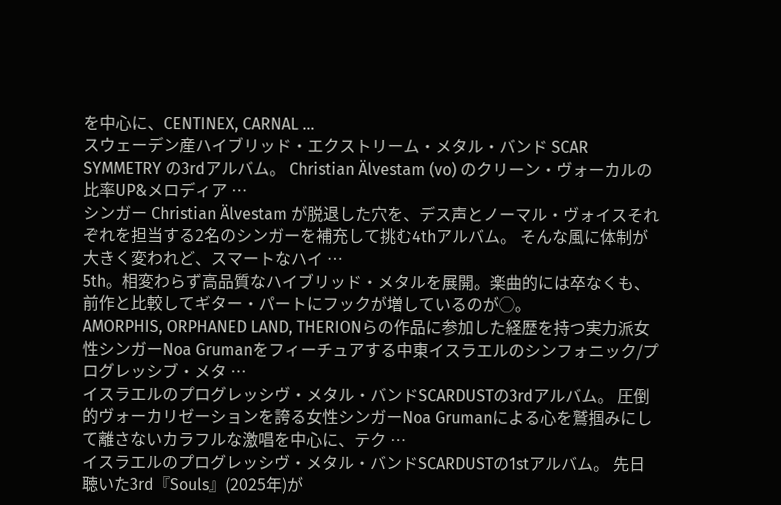を中心に、CENTINEX, CARNAL …
スウェーデン産ハイブリッド・エクストリーム・メタル・バンド SCAR SYMMETRY の3rdアルバム。 Christian Älvestam (vo) のクリーン・ヴォーカルの比率UP&メロディア …
シンガー Christian Älvestam が脱退した穴を、デス声とノーマル・ヴォイスそれぞれを担当する2名のシンガーを補充して挑む4thアルバム。 そんな風に体制が大きく変われど、スマートなハイ …
5th。相変わらず高品質なハイブリッド・メタルを展開。楽曲的には卒なくも、前作と比較してギター・パートにフックが増しているのが◯。
AMORPHIS, ORPHANED LAND, THERIONらの作品に参加した経歴を持つ実力派女性シンガーNoa Grumanをフィーチュアする中東イスラエルのシンフォニック/プログレッシブ・メタ …
イスラエルのプログレッシヴ・メタル・バンドSCARDUSTの3rdアルバム。 圧倒的ヴォーカリゼーションを誇る女性シンガーNoa Grumanによる心を鷲掴みにして離さないカラフルな激唱を中心に、テク …
イスラエルのプログレッシヴ・メタル・バンドSCARDUSTの1stアルバム。 先日聴いた3rd『Souls』(2025年)が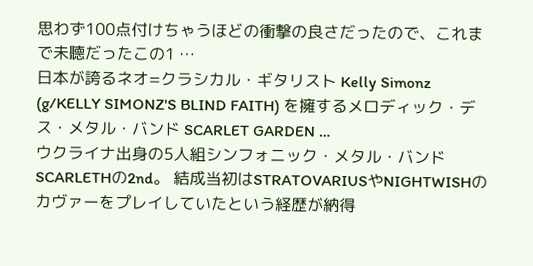思わず100点付けちゃうほどの衝撃の良さだったので、これまで未聽だったこの1 …
日本が誇るネオ=クラシカル・ギタリスト Kelly Simonz (g/KELLY SIMONZ'S BLIND FAITH) を擁するメロディック・デス・メタル・バンド SCARLET GARDEN …
ウクライナ出身の5人組シンフォニック・メタル・バンドSCARLETHの2nd。 結成当初はSTRATOVARIUSやNIGHTWISHのカヴァーをプレイしていたという経歴が納得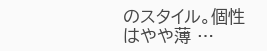のスタイル。個性はやや薄 …